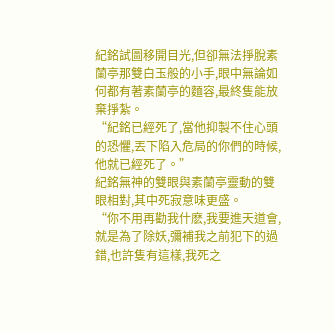紀銘試圖移開目光,但卻無法掙脫素蘭亭那雙白玉般的小手,眼中無論如何都有著素蘭亭的麵容,最終隻能放棄掙紮。
“紀銘已經死了,當他抑製不住心頭的恐懼,丟下陷入危局的你們的時候,他就已經死了。”
紀銘無神的雙眼與素蘭亭靈動的雙眼相對,其中死寂意味更盛。
“你不用再勸我什麽,我要進天道會,就是為了除妖,彌補我之前犯下的過錯,也許隻有這樣,我死之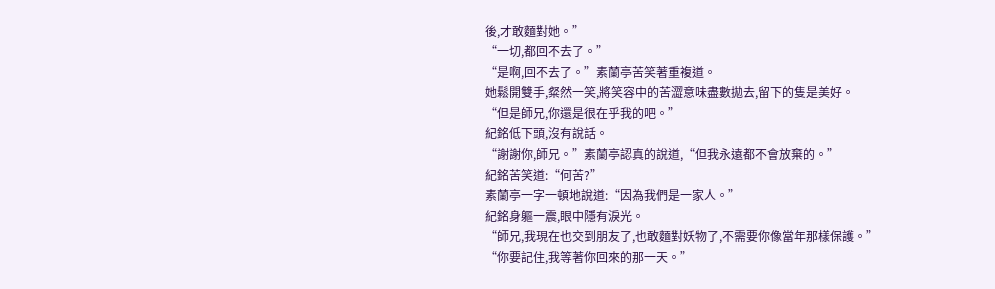後,才敢麵對她。”
“一切,都回不去了。”
“是啊,回不去了。”素蘭亭苦笑著重複道。
她鬆開雙手,粲然一笑,將笑容中的苦澀意味盡數拋去,留下的隻是美好。
“但是師兄,你還是很在乎我的吧。”
紀銘低下頭,沒有說話。
“謝謝你,師兄。”素蘭亭認真的說道,“但我永遠都不會放棄的。”
紀銘苦笑道:“何苦?”
素蘭亭一字一頓地說道:“因為我們是一家人。”
紀銘身軀一震,眼中隱有淚光。
“師兄,我現在也交到朋友了,也敢麵對妖物了,不需要你像當年那樣保護。”
“你要記住,我等著你回來的那一天。”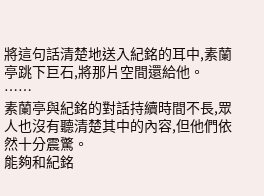將這句話清楚地送入紀銘的耳中,素蘭亭跳下巨石,將那片空間還給他。
……
素蘭亭與紀銘的對話持續時間不長,眾人也沒有聽清楚其中的內容,但他們依然十分震驚。
能夠和紀銘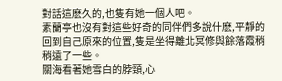對話這麽久的,也隻有她一個人吧。
素蘭亭也沒有對這些好奇的同伴們多說什麽,平靜的回到自己原來的位置,隻是坐得離北冥修與餘落霞稍稍遠了一些。
關海看著她雪白的脖頸,心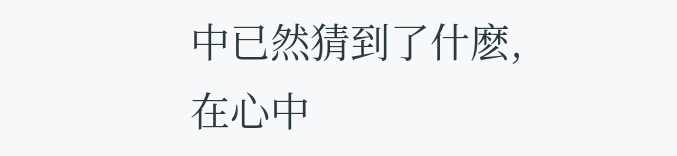中已然猜到了什麽,在心中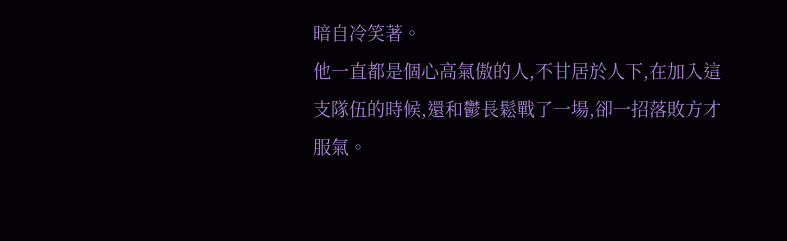暗自冷笑著。
他一直都是個心高氣傲的人,不甘居於人下,在加入這支隊伍的時候,還和鬱長鬆戰了一場,卻一招落敗方才服氣。